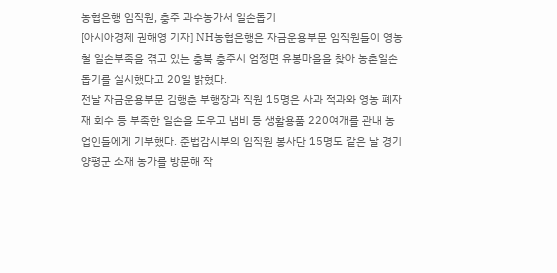농협은행 임직원, 충주 과수농가서 일손돕기
[아시아경제 권해영 기자] NH농협은행은 자금운용부문 임직원들이 영농철 일손부족을 겪고 있는 충북 충주시 엄정면 유봉마을을 찾아 농촌일손돕기를 실시했다고 20일 밝혔다.
전날 자금운용부문 김행춘 부행장과 직원 15명은 사과 적과와 영농 폐자재 회수 등 부족한 일손을 도우고 냄비 등 생활용품 220여개를 관내 농업인들에게 기부했다. 준법감시부의 임직원 봉사단 15명도 같은 날 경기 양평군 소재 농가를 방문해 작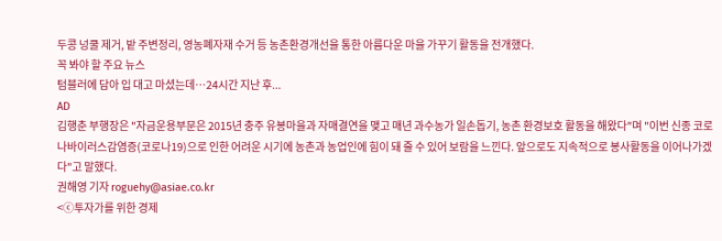두콩 넝쿨 제거, 밭 주변정리, 영농폐자재 수거 등 농촌환경개선을 통한 아름다운 마을 가꾸기 활동을 전개했다.
꼭 봐야 할 주요 뉴스
텀블러에 담아 입 대고 마셨는데…24시간 지난 후...
AD
김행춘 부행장은 "자금운용부문은 2015년 충주 유봉마을과 자매결연을 맺고 매년 과수농가 일손돕기, 농촌 환경보호 활동을 해왔다"며 "이번 신종 코로나바이러스감염증(코로나19)으로 인한 어려운 시기에 농촌과 농업인에 힘이 돼 줄 수 있어 보람을 느낀다. 앞으로도 지속적으로 봉사활동을 이어나가겠다"고 말했다.
권해영 기자 roguehy@asiae.co.kr
<ⓒ투자가를 위한 경제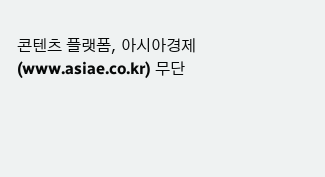콘텐츠 플랫폼, 아시아경제(www.asiae.co.kr) 무단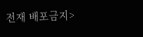전재 배포금지>